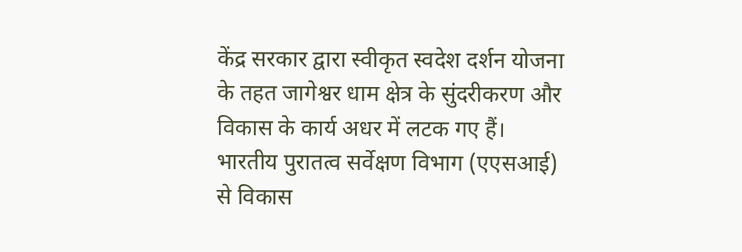केंद्र सरकार द्वारा स्वीकृत स्वदेश दर्शन योजना के तहत जागेश्वर धाम क्षेत्र के सुंदरीकरण और विकास के कार्य अधर में लटक गए हैं। भारतीय पुरातत्व सर्वेक्षण विभाग (एएसआई) से विकास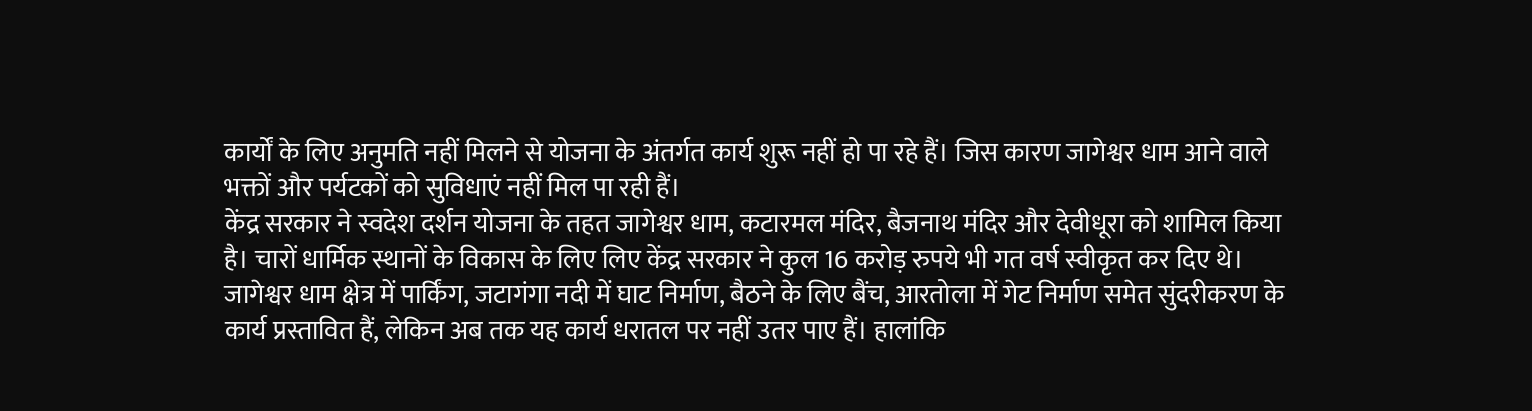कार्यों के लिए अनुमति नहीं मिलने से योजना के अंतर्गत कार्य शुरू नहीं हो पा रहे हैं। जिस कारण जागेश्वर धाम आने वाले भक्तों और पर्यटकों को सुविधाएं नहीं मिल पा रही हैं।
केंद्र सरकार ने स्वदेश दर्शन योजना के तहत जागेश्वर धाम, कटारमल मंदिर, बैजनाथ मंदिर और देवीधूरा को शामिल किया है। चारों धार्मिक स्थानों के विकास के लिए लिए केंद्र सरकार ने कुल 16 करोड़ रुपये भी गत वर्ष स्वीकृत कर दिए थे।
जागेश्वर धाम क्षेत्र में पार्किंग, जटागंगा नदी में घाट निर्माण, बैठने के लिए बैंच, आरतोला में गेट निर्माण समेत सुंदरीकरण के कार्य प्रस्तावित हैं, लेकिन अब तक यह कार्य धरातल पर नहीं उतर पाए हैं। हालांकि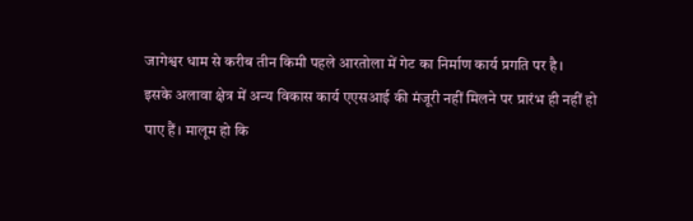जागेश्वर धाम से करीब तीन किमी पहले आरतोला में गेट का निर्माण कार्य प्रगति पर है।
इसके अलावा क्षेत्र में अन्य विकास कार्य एएसआई की मंजूरी नहीं मिलने पर प्रारंभ ही नहीं हो पाए हैं। मालूम हो कि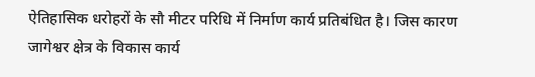ऐतिहासिक धरोहरों के सौ मीटर परिधि में निर्माण कार्य प्रतिबंधित है। जिस कारण जागेश्वर क्षेत्र के विकास कार्य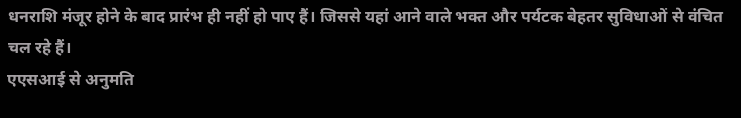धनराशि मंजूर होने के बाद प्रारंभ ही नहीं हो पाए हैं। जिससे यहां आने वाले भक्त और पर्यटक बेहतर सुविधाओं से वंचित चल रहे हैं।
एएसआई से अनुमति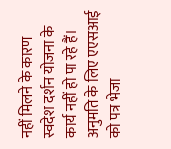नहीं मिलने के कारण स्वदेश दर्शन योजना के कार्य नहीं हो पा रहे हैं। अनुमति के लिए एएसआई को पत्र भेजा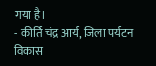गया है।
- कीर्ति चंद्र आर्य, जिला पर्यटन विकास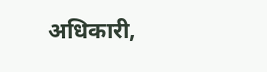अधिकारी,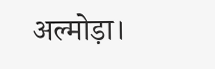अल्मोड़ा।